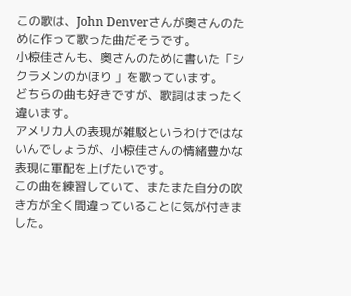この歌は、John Denverさんが奥さんのために作って歌った曲だそうです。
小椋佳さんも、奥さんのために書いた「シクラメンのかほり 」を歌っています。
どちらの曲も好きですが、歌詞はまったく違います。
アメリカ人の表現が雑駁というわけではないんでしょうが、小椋佳さんの情緒豊かな表現に軍配を上げたいです。
この曲を練習していて、またまた自分の吹き方が全く間違っていることに気が付きました。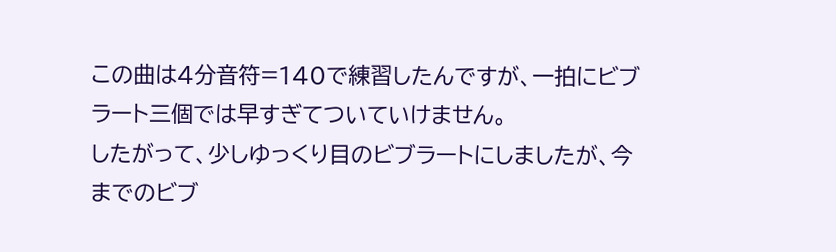この曲は4分音符=140で練習したんですが、一拍にビブラート三個では早すぎてついていけません。
したがって、少しゆっくり目のビブラートにしましたが、今までのビブ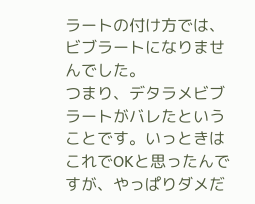ラートの付け方では、ビブラートになりませんでした。
つまり、デタラメビブラートがバレたということです。いっときはこれでOKと思ったんですが、やっぱりダメだ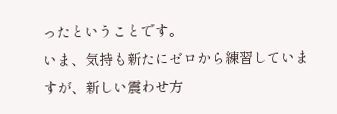ったということです。
いま、気持も新たにゼロから練習していますが、新しい震わせ方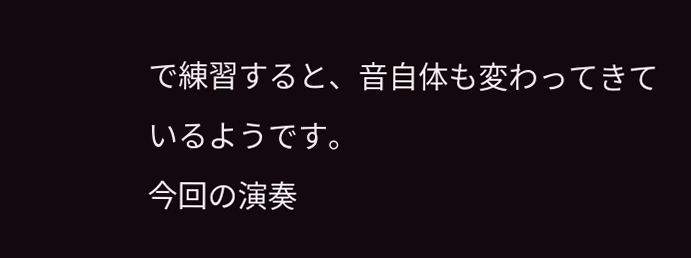で練習すると、音自体も変わってきているようです。
今回の演奏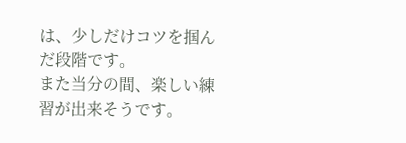は、少しだけコツを掴んだ段階です。
また当分の間、楽しい練習が出来そうです。